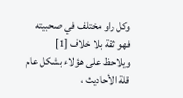وكل راو مختلف في صحبيته فهو ثقة بلا خلاف [1]
ويلاحظ على هؤلاء بشكل عام قلة الأحاديث ،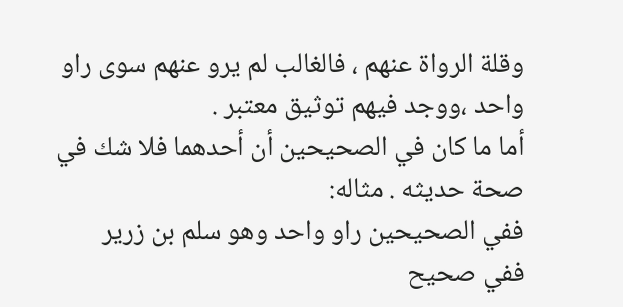وقلة الرواة عنهم ، فالغالب لم يرو عنهم سوى راو واحد ،ووجد فيهم توثيق معتبر .
أما ما كان في الصحيحين أن أحدهما فلا شك في صحة حديثه . مثاله:
ففي الصحيحين راو واحد وهو سلم بن زرير
ففي صحيح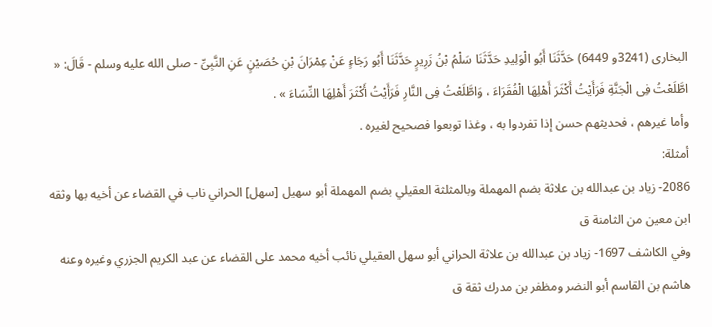البخارى (3241و 6449) حَدَّثَنَا أَبُو الْوَلِيدِ حَدَّثَنَا سَلْمُ بْنُ زَرِيرٍ حَدَّثَنَا أَبُو رَجَاءٍ عَنْ عِمْرَانَ بْنِ حُصَيْنٍ عَنِ النَّبِىِّ - صلى الله عليه وسلم - قَالَ: « اطَّلَعْتُ فِى الْجَنَّةِ فَرَأَيْتُ أَكْثَرَ أَهْلِهَا الْفُقَرَاءَ ، وَاطَّلَعْتُ فِى النَّارِ فَرَأَيْتُ أَكْثَرَ أَهْلِهَا النِّسَاءَ » .
وأما غيرهم ، فحديثهم حسن إذا تفردوا به ، وغذا توبعوا فصحيح لغيره .
أمثلة:
2086- زياد بن عبدالله بن علاثة بضم المهملة وبالمثلثة العقيلي بضم المهملة أبو سهيل [سهل] الحراني ناب في القضاء عن أخيه بها وثقه ابن معين من الثامنة ق
وفي الكاشف 1697- زياد بن عبدالله بن علاثة الحراني أبو سهل العقيلي نائب أخيه محمد على القضاء عن عبد الكريم الجزري وغيره وعنه هاشم بن القاسم أبو النضر ومظفر بن مدرك ثقة ق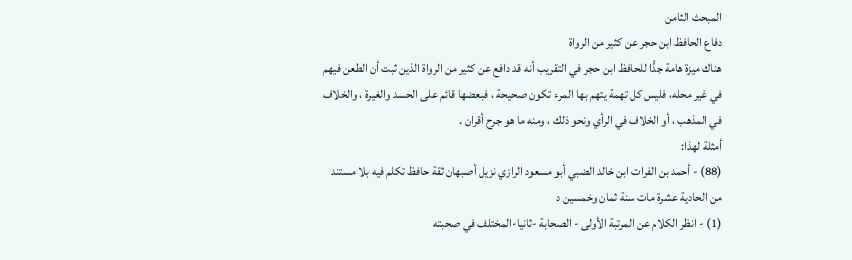المبحث الثامن
دفاع الحافظ ابن حجر عن كثير من الرواة
هناك ميزة هامة جدًّا للحافظ ابن حجر في التقريب أنه قد دافع عن كثير من الرواة الذين ثبت أن الطعن فيهم في غير محله، فليس كل تهمة يتهم بها المرء تكون صحيحة ، فبعضها قائم على الحسد والغيرة ، والخلاف في المذهب ، أو الخلاف في الرأي ونحو ذلك ، ومنه ما هو جرح أقران .
أمثلة لهذا:
(88) - أحمد بن الفرات ابن خالد الضبي أبو مسعود الرازي نزيل أصبهان ثقة حافظ تكلم فيه بلا مستند من الحادية عشرة مات سنة ثمان وخمسين د
(1) - انظر الكلام عن المرتبة الأولى - الصحابة -ثانيا-المختلف في صحبته